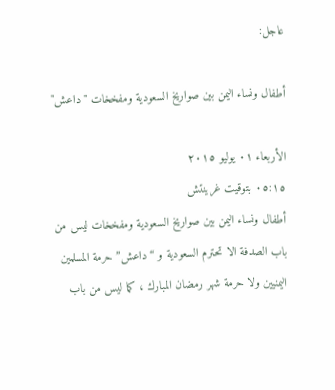عاجل:

أطفال ونساء اليمن بين صواريخ السعودية ومفخخات "داعش"

الأربعاء ٠١ يوليو ٢٠١٥
٠٥:١٥ بتوقيت غرينتش
أطفال ونساء اليمن بين صواريخ السعودية ومفخخات ليس من باب الصدفة الا تحترم السعودية و “داعش” حرمة المسلمين اليمنيين ولا حرمة شهر رمضان المبارك ، كما ليس من باب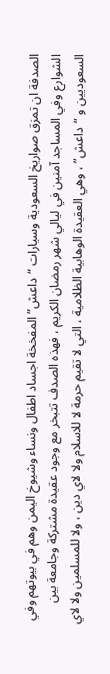الصدفة ان تمزق صواريخ السعودية وسيارات “داعش” المفخخة اجساد اطفال ونساء وشيوخ اليمن وهم في بيوتهم وفي الشوارع وفي المساجد آمنين في ليالي شهر رمضان الكريم ، فهذه الصدف تتبخر مع وجود عقيدة مشتركة وجامعة بين السعوديين و “داعش” ، وهي العقيدة الوهابية الظلامية ، التي لا تقيم حرمة لا للاسلام ولا لاي دين ، ولا للمسلمين ولا لاي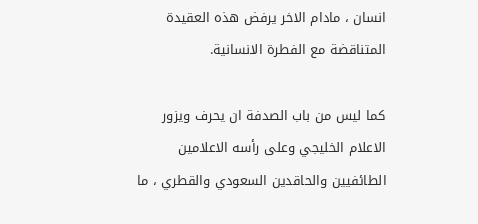انسان ، مادام الاخر يرفض هذه العقيدة المتناقضة مع الفطرة الانسانية.

كما ليس من باب الصدفة ان يحرف ويزور الاعلام الخليجي وعلى رأسه الاعلامين الطائفيين والحاقدين السعودي والقطري ، ما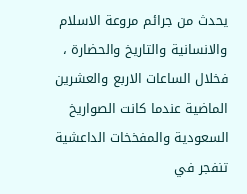يحدث من جرائم مروعة الاسلام والانسانية والتاريخ والحضارة ، فخلال الساعات الاربع والعشرين الماضية عندما كانت الصواريخ السعودية والمفخخات الداعشية تنفجر في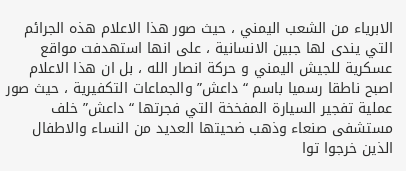الابرياء من الشعب اليمني ، حيث صور هذا الاعلام هذه الجرائم التي يندى لها جبين الانسانية ، على انها استهدفت مواقع عسكرية للجيش اليمني و حركة انصار الله ، بل ان هذا الاعلام اصبح ناطقا رسميا باسم “داعش” والجماعات التكفيرية ، حيث صور عملية تفجير السيارة المفخخة التي فجرتها “داعش” خلف مستشفى صنعاء وذهب ضحيتها العديد من النساء والاطفال الذين خرجوا توا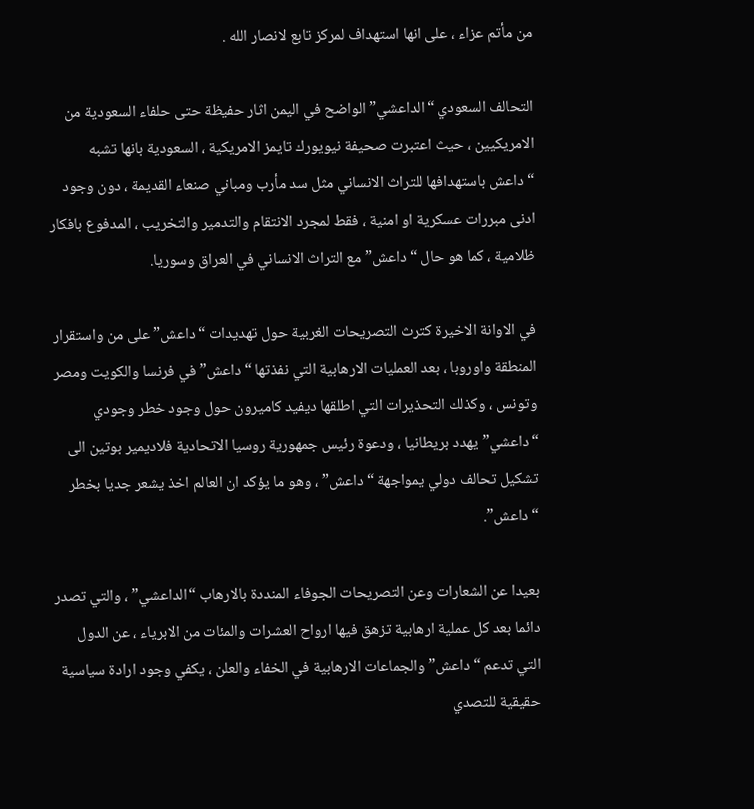من مأتم عزاء ، على انها استهداف لمركز تابع لانصار الله .

التحالف السعودي “الداعشي” الواضح في اليمن اثار حفيظة حتى حلفاء السعودية من الامريكيين ، حيث اعتبرت صحيفة نيويورك تايمز الامريكية ، السعودية بانها تشبه “داعش باستهدافها للتراث الانساني مثل سد مأرب ومباني صنعاء القديمة ، دون وجود ادنى مبررات عسكرية او امنية ، فقط لمجرد الانتقام والتدمير والتخريب ، المدفوع بافكار ظلامية ، كما هو حال “داعش” مع التراث الانساني في العراق وسوريا.

في الاوانة الاخيرة كترث التصريحات الغربية حول تهديدات “داعش” على من واستقرار المنطقة واوروبا ، بعد العمليات الارهابية التي نفذتها “داعش” في فرنسا والكويت ومصر وتونس ، وكذلك التحذيرات التي اطلقها ديفيد كاميرون حول وجود خطر وجودي “داعشي” يهدد بريطانيا ، ودعوة رئيس جمهورية روسيا الاتحادية فلاديمير بوتين الى تشكيل تحالف دولي يمواجهة “داعش” ، وهو ما يؤكد ان العالم اخذ يشعر جديا بخطر “داعش”.

بعيدا عن الشعارات وعن التصريحات الجوفاء المنددة بالارهاب “الداعشي” ، والتي تصدر دائما بعد كل عملية ارهابية تزهق فيها ارواح العشرات والمئات من الابرياء ، عن الدول التي تدعم “داعش” والجماعات الارهابية في الخفاء والعلن ، يكفي وجود ارادة سياسية حقيقية للتصدي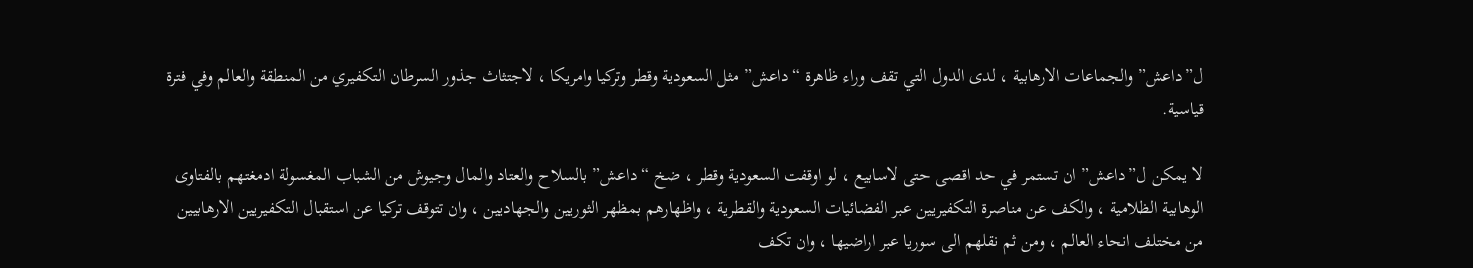ل”داعش” والجماعات الارهابية ، لدى الدول التي تقف وراء ظاهرة “داعش” مثل السعودية وقطر وتركيا وامريكا ، لاجتثاث جذور السرطان التكفيري من المنطقة والعالم وفي فترة قياسية.

لا يمكن ل”داعش” ان تستمر في حد اقصى حتى لاسابيع ، لو اوقفت السعودية وقطر ، ضخ “داعش” بالسلاح والعتاد والمال وجيوش من الشباب المغسولة ادمغتهم بالفتاوى الوهابية الظلامية ، والكف عن مناصرة التكفيريين عبر الفضائيات السعودية والقطرية ، واظهارهم بمظهر الثوريين والجهاديين ، وان تتوقف تركيا عن استقبال التكفيريين الارهابيين من مختلف انحاء العالم ، ومن ثم نقلهم الى سوريا عبر اراضيها ، وان تكف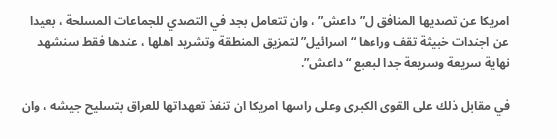امريكا عن تصديها المنافق ل”داعش” ، وان تتعامل بجد في التصدي للجماعات المسلحة ، بعيدا عن اجندات خبيثة تقف وراءها “اسرائيل” لتمزيق المنطقة وتشريد اهلها ، عندها فقط سنشهد نهاية سريعة وسريعة جدا لبعبع “داعش”.

في مقابل ذلك على القوى الكبرى وعلى راسها امريكا ان تنفذ تعهداتها للعراق بتسليح جيشه ، وان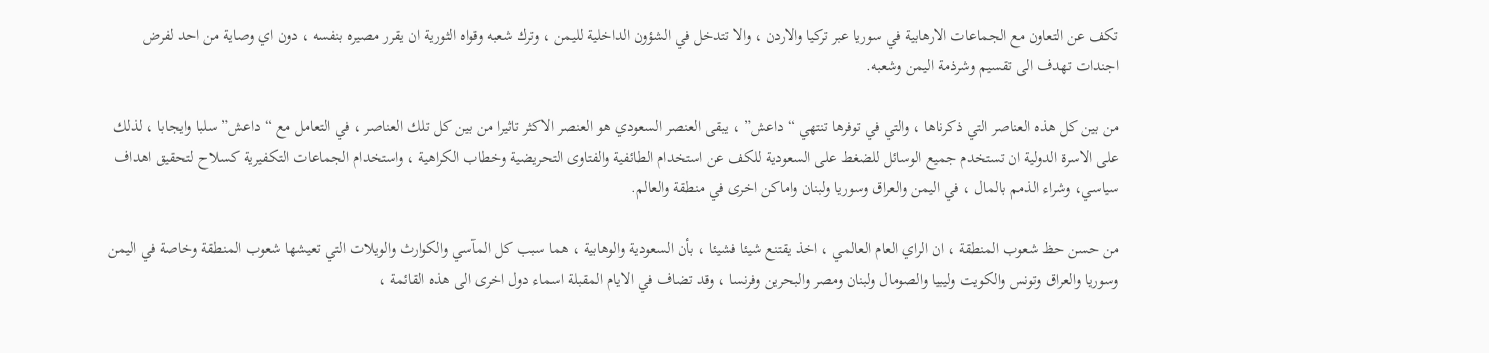تكف عن التعاون مع الجماعات الارهابية في سوريا عبر تركيا والاردن ، والا تتدخل في الشؤون الداخلية لليمن ، وترك شعبه وقواه الثورية ان يقرر مصيره بنفسه ، دون اي وصاية من احد لفرض اجندات تهدف الى تقسيم وشرذمة اليمن وشعبه.

من بين كل هذه العناصر التي ذكرناها ، والتي في توفرها تنتهي “داعش” ، يبقى العنصر السعودي هو العنصر الاكثر تاثيرا من بين كل تلك العناصر ، في التعامل مع “داعش” سلبا وايجابا ، لذلك على الاسرة الدولية ان تستخدم جميع الوسائل للضغط على السعودية للكف عن استخدام الطائفية والفتاوى التحريضية وخطاب الكراهية ، واستخدام الجماعات التكفيرية كسلاح لتحقيق اهداف سياسي، وشراء الذمم بالمال ، في اليمن والعراق وسوريا ولبنان واماكن اخرى في منطقة والعالم.

من حسن حظ شعوب المنطقة ، ان الراي العام العالمي ، اخذ يقتنع شيئا فشيئا ، بأن السعودية والوهابية ، هما سبب كل المآسي والكوارث والويلات التي تعيشها شعوب المنطقة وخاصة في اليمن وسوريا والعراق وتونس والكويت وليبيا والصومال ولبنان ومصر والبحرين وفرنسا ، وقد تضاف في الايام المقبلة اسماء دول اخرى الى هذه القائمة ،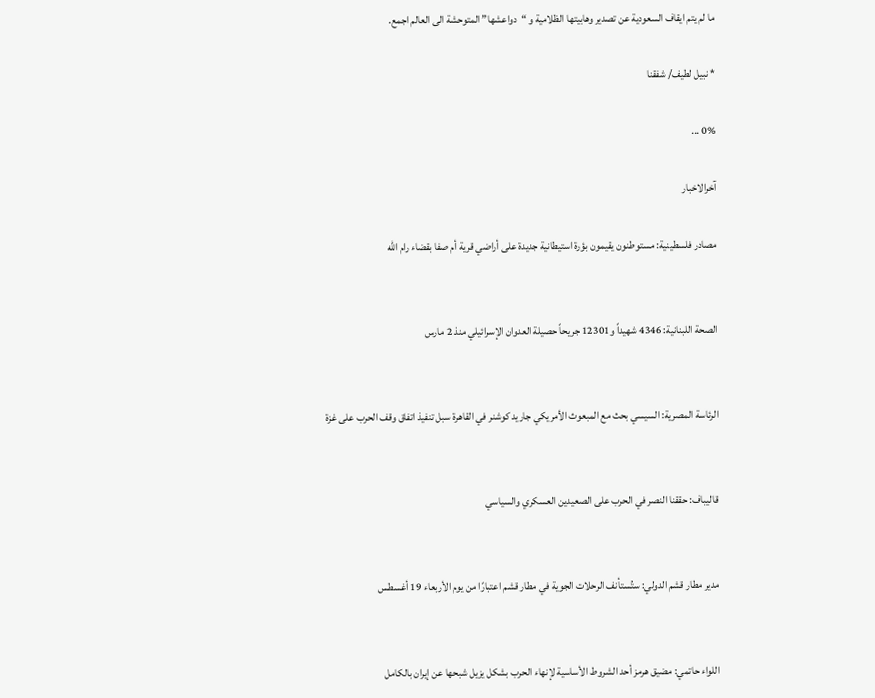ما لم يتم ايقاف السعودية عن تصدير وهابيتها الظلامية و “دواعشها” المتوحشة الى العالم اجمع.

* نبيل لطيف/ شفقنا

0% ...

آخرالاخبار

مصادر فلسطينية: مستوطنون يقيمون بؤرة استيطانية جديدة على أراضي قرية أم صفا بقضاء رام الله


الصحة اللبنانية: 4346 شهيداً و12301 جريحاً حصيلة العدوان الإسرائيلي منذ 2 مارس


الرئاسة المصرية: السيسي بحث مع المبعوث الأمريكي جاريد كوشنر في القاهرة سبل تنفيذ اتفاق وقف الحرب على غزة


قاليباف: حققنا النصر في الحرب على الصعيدين العسكري والسياسي


مدير مطار قشم الدولي: ستُستأنف الرحلات الجوية في مطار قشم اعتبارًا من يوم الأربعاء 19 أغسطس


اللواء حاتمي: مضيق هرمز أحد الشروط الأساسية لإنهاء الحرب بشكل يزيل شبحها عن إيران بالكامل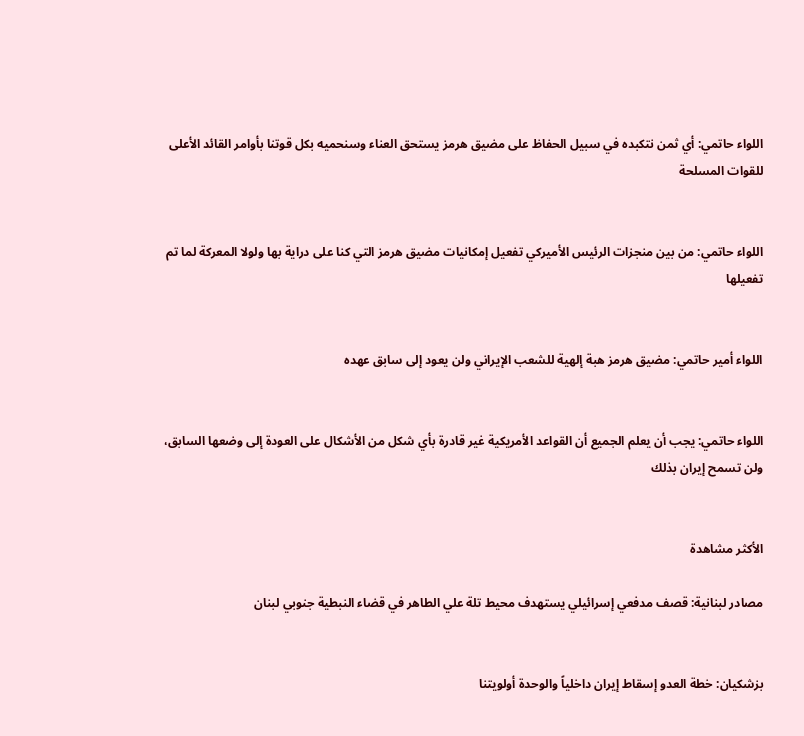اللواء حاتمي: أي ثمن نتكبده في سبيل الحفاظ على مضيق هرمز يستحق العناء وسنحميه بكل قوتنا بأوامر القائد الأعلى للقوات المسلحة


اللواء حاتمي: من بين منجزات الرئيس الأميركي تفعيل إمكانيات مضيق هرمز التي كنا على دراية بها ولولا المعركة لما تم تفعيلها


اللواء أمير حاتمي: مضيق هرمز هبة إلهية للشعب الإيراني ولن يعود إلى سابق عهده


اللواء حاتمي: يجب أن يعلم الجميع أن القواعد الأمريكية غير قادرة بأي شكل من الأشكال على العودة إلى وضعها السابق، ولن تسمح إيران بذلك


الأكثر مشاهدة

مصادر لبنانية: قصف مدفعي إسرائيلي يستهدف محيط تلة علي الطاهر في قضاء النبطية جنوبي لبنان


بزشكيان: خطة العدو إسقاط إيران داخلياً والوحدة أولويتنا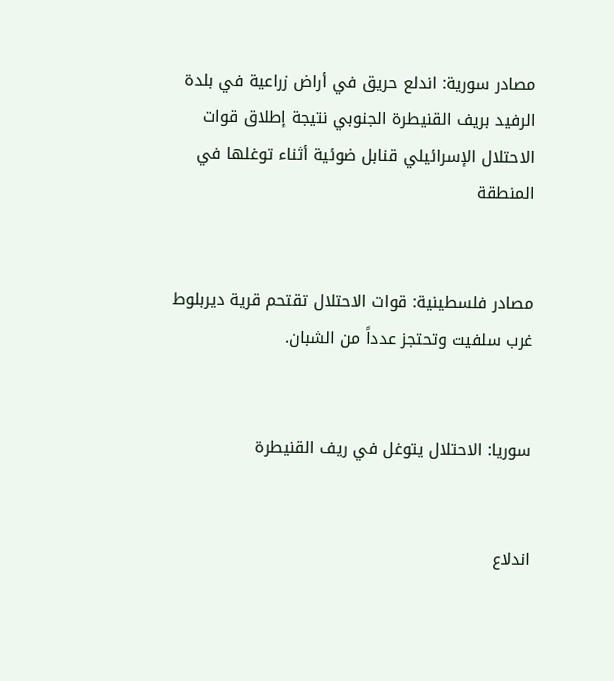مصادر سورية: اندلع حريق في أراض زراعية في بلدة الرفيد بريف القنيطرة الجنوبي نتيجة إطلاق قوات الاحتلال الإسرائيلي قنابل ضوئية أثناء توغلها في المنطقة


مصادر فلسطينية: قوات الاحتلال تقتحم قرية ديربلوط غرب سلفيت وتحتجز عدداً من الشبان.


سوريا: الاحتلال يتوغل في ريف القنيطرة


اندلاع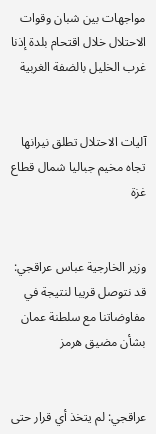مواجهات بين شبان وقوات الاحتلال خلال اقتحام بلدة إذنا غرب الخليل بالضفة الغربية


آليات الاحتلال تطلق نيرانها تجاه مخيم جباليا شمال قطاع غزة


وزير الخارجية عباس عراقجي: قد نتوصل قريبا لنتيجة في مفاوضاتنا مع سلطنة عمان بشأن مضيق هرمز


عراقجي: لم يتخذ أي قرار حتى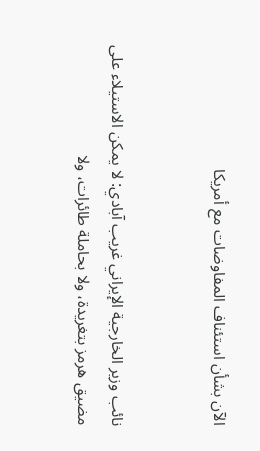الآن بشأن استئناف المفاوضات مع أمريكا


نائب وزير الخارجية الإيراني غريب آبادي: لا يمكن الاستيلاء على مضيق هرمز بتغريدة، ولا بحاملة طائرات، ولا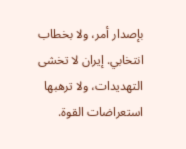بإصدار أمر، ولا بخطاب انتخابي. إيران لا تخشى التهديدات، ولا ترهبها استعراضات القوة.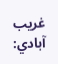غريب آبادي: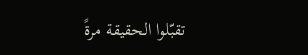تقبّلوا الحقيقة مرةً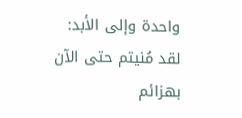واحدة وإلى الأبد: لقد مُنيتم حتى الآن بهزائم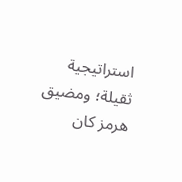استراتيجية ثقيلة؛ ومضيق هرمز كان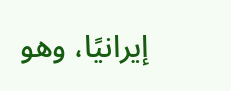إيرانيًا، وهو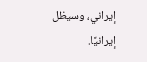إيراني، وسيظل إيرانيًا.